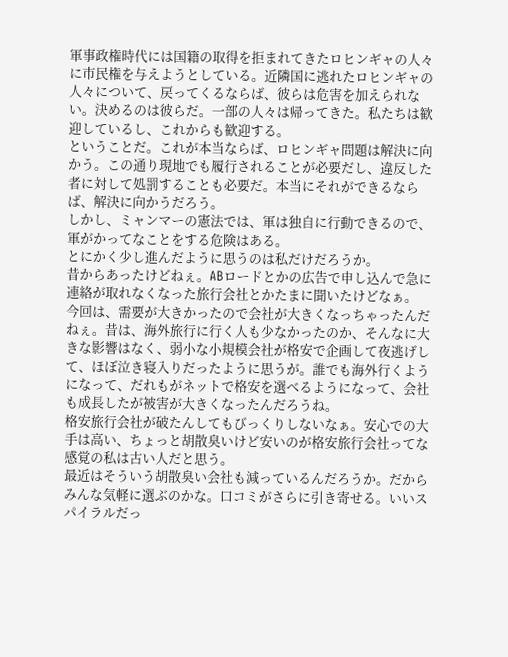軍事政権時代には国籍の取得を拒まれてきたロヒンギャの人々に市民権を与えようとしている。近隣国に逃れたロヒンギャの人々について、戻ってくるならば、彼らは危害を加えられない。決めるのは彼らだ。一部の人々は帰ってきた。私たちは歓迎しているし、これからも歓迎する。
ということだ。これが本当ならば、ロヒンギャ問題は解決に向かう。この通り現地でも履行されることが必要だし、違反した者に対して処罰することも必要だ。本当にそれができるならば、解決に向かうだろう。
しかし、ミャンマーの憲法では、軍は独自に行動できるので、軍がかってなことをする危険はある。
とにかく少し進んだように思うのは私だけだろうか。
昔からあったけどねぇ。ABロードとかの広告で申し込んで急に連絡が取れなくなった旅行会社とかたまに聞いたけどなぁ。
今回は、需要が大きかったので会社が大きくなっちゃったんだねぇ。昔は、海外旅行に行く人も少なかったのか、そんなに大きな影響はなく、弱小な小規模会社が格安で企画して夜逃げして、ほぼ泣き寝入りだったように思うが。誰でも海外行くようになって、だれもがネットで格安を選べるようになって、会社も成長したが被害が大きくなったんだろうね。
格安旅行会社が破たんしてもびっくりしないなぁ。安心での大手は高い、ちょっと胡散臭いけど安いのが格安旅行会社ってな感覚の私は古い人だと思う。
最近はそういう胡散臭い会社も減っているんだろうか。だからみんな気軽に選ぶのかな。口コミがさらに引き寄せる。いいスパイラルだっ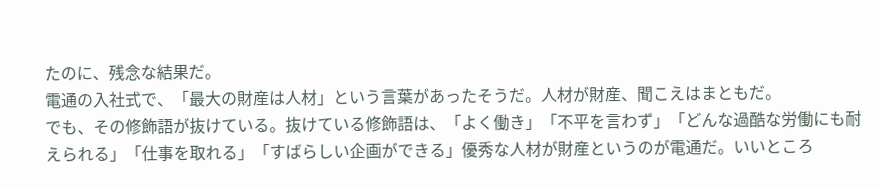たのに、残念な結果だ。
電通の入社式で、「最大の財産は人材」という言葉があったそうだ。人材が財産、聞こえはまともだ。
でも、その修飾語が抜けている。抜けている修飾語は、「よく働き」「不平を言わず」「どんな過酷な労働にも耐えられる」「仕事を取れる」「すばらしい企画ができる」優秀な人材が財産というのが電通だ。いいところ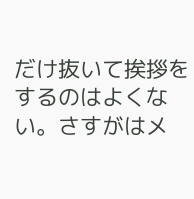だけ抜いて挨拶をするのはよくない。さすがはメ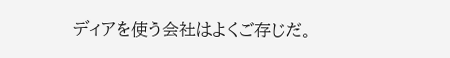ディアを使う会社はよくご存じだ。